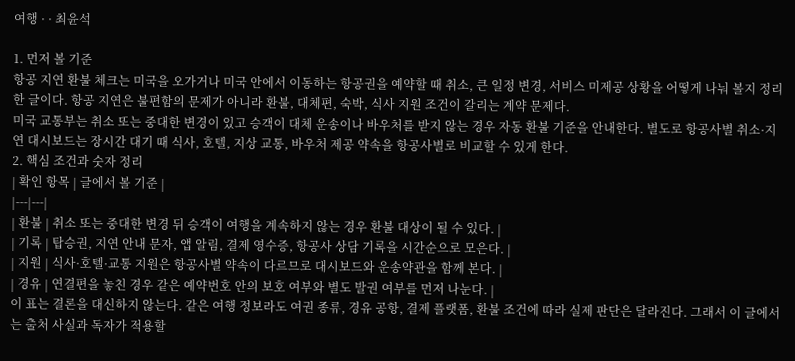여행 · · 최윤석

1. 먼저 볼 기준
항공 지연 환불 체크는 미국을 오가거나 미국 안에서 이동하는 항공권을 예약할 때 취소, 큰 일정 변경, 서비스 미제공 상황을 어떻게 나눠 볼지 정리한 글이다. 항공 지연은 불편함의 문제가 아니라 환불, 대체편, 숙박, 식사 지원 조건이 갈리는 계약 문제다.
미국 교통부는 취소 또는 중대한 변경이 있고 승객이 대체 운송이나 바우처를 받지 않는 경우 자동 환불 기준을 안내한다. 별도로 항공사별 취소·지연 대시보드는 장시간 대기 때 식사, 호텔, 지상 교통, 바우처 제공 약속을 항공사별로 비교할 수 있게 한다.
2. 핵심 조건과 숫자 정리
| 확인 항목 | 글에서 볼 기준 |
|---|---|
| 환불 | 취소 또는 중대한 변경 뒤 승객이 여행을 계속하지 않는 경우 환불 대상이 될 수 있다. |
| 기록 | 탑승권, 지연 안내 문자, 앱 알림, 결제 영수증, 항공사 상담 기록을 시간순으로 모은다. |
| 지원 | 식사·호텔·교통 지원은 항공사별 약속이 다르므로 대시보드와 운송약관을 함께 본다. |
| 경유 | 연결편을 놓친 경우 같은 예약번호 안의 보호 여부와 별도 발권 여부를 먼저 나눈다. |
이 표는 결론을 대신하지 않는다. 같은 여행 정보라도 여권 종류, 경유 공항, 결제 플랫폼, 환불 조건에 따라 실제 판단은 달라진다. 그래서 이 글에서는 출처 사실과 독자가 적용할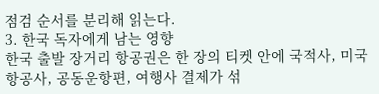점검 순서를 분리해 읽는다.
3. 한국 독자에게 남는 영향
한국 출발 장거리 항공권은 한 장의 티켓 안에 국적사, 미국 항공사, 공동운항편, 여행사 결제가 섞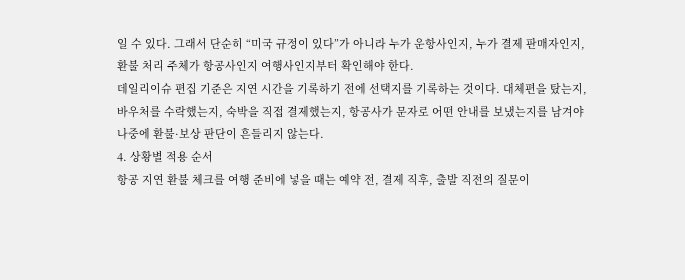일 수 있다. 그래서 단순히 “미국 규정이 있다”가 아니라 누가 운항사인지, 누가 결제 판매자인지, 환불 처리 주체가 항공사인지 여행사인지부터 확인해야 한다.
데일리이슈 편집 기준은 지연 시간을 기록하기 전에 선택지를 기록하는 것이다. 대체편을 탔는지, 바우처를 수락했는지, 숙박을 직접 결제했는지, 항공사가 문자로 어떤 안내를 보냈는지를 남겨야 나중에 환불·보상 판단이 흔들리지 않는다.
4. 상황별 적용 순서
항공 지연 환불 체크를 여행 준비에 넣을 때는 예약 전, 결제 직후, 출발 직전의 질문이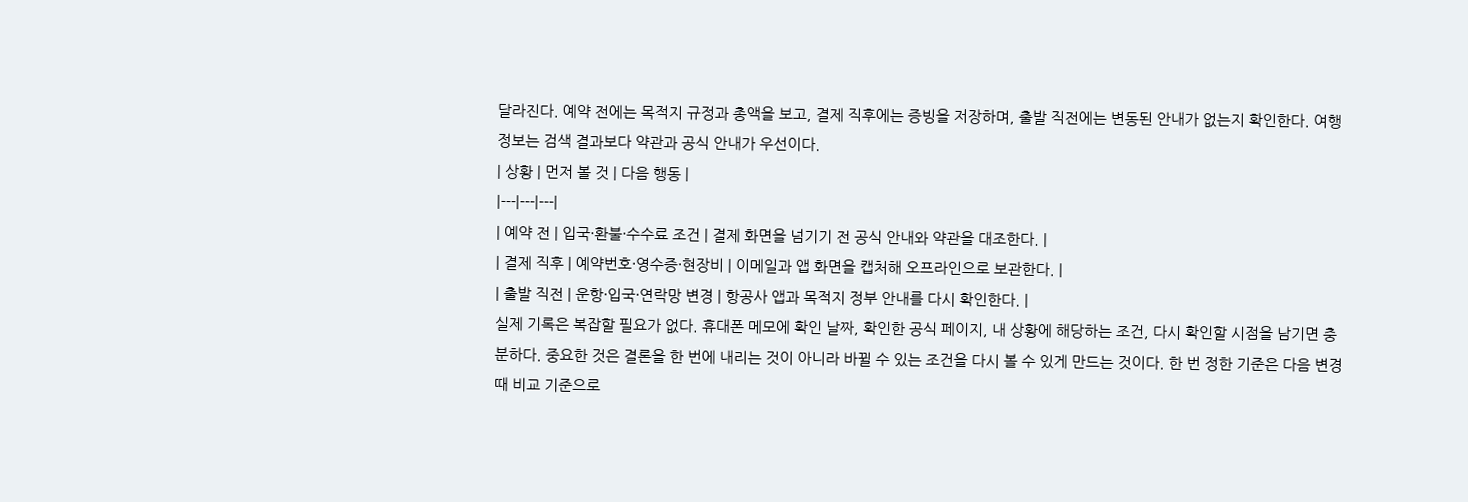달라진다. 예약 전에는 목적지 규정과 총액을 보고, 결제 직후에는 증빙을 저장하며, 출발 직전에는 변동된 안내가 없는지 확인한다. 여행 정보는 검색 결과보다 약관과 공식 안내가 우선이다.
| 상황 | 먼저 볼 것 | 다음 행동 |
|---|---|---|
| 예약 전 | 입국·환불·수수료 조건 | 결제 화면을 넘기기 전 공식 안내와 약관을 대조한다. |
| 결제 직후 | 예약번호·영수증·현장비 | 이메일과 앱 화면을 캡처해 오프라인으로 보관한다. |
| 출발 직전 | 운항·입국·연락망 변경 | 항공사 앱과 목적지 정부 안내를 다시 확인한다. |
실제 기록은 복잡할 필요가 없다. 휴대폰 메모에 확인 날짜, 확인한 공식 페이지, 내 상황에 해당하는 조건, 다시 확인할 시점을 남기면 충분하다. 중요한 것은 결론을 한 번에 내리는 것이 아니라 바뀔 수 있는 조건을 다시 볼 수 있게 만드는 것이다. 한 번 정한 기준은 다음 변경 때 비교 기준으로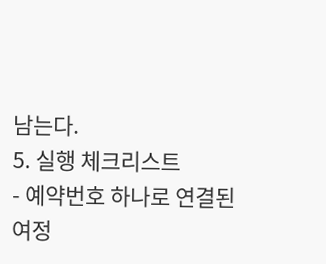남는다.
5. 실행 체크리스트
- 예약번호 하나로 연결된 여정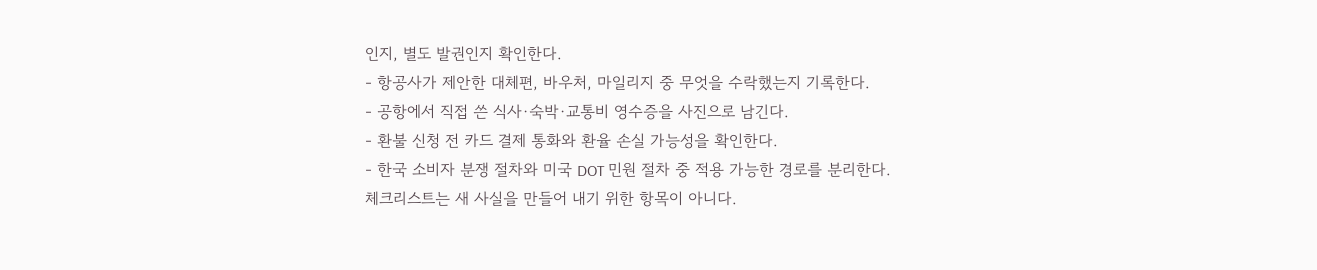인지, 별도 발권인지 확인한다.
- 항공사가 제안한 대체편, 바우처, 마일리지 중 무엇을 수락했는지 기록한다.
- 공항에서 직접 쓴 식사·숙박·교통비 영수증을 사진으로 남긴다.
- 환불 신청 전 카드 결제 통화와 환율 손실 가능성을 확인한다.
- 한국 소비자 분쟁 절차와 미국 DOT 민원 절차 중 적용 가능한 경로를 분리한다.
체크리스트는 새 사실을 만들어 내기 위한 항목이 아니다.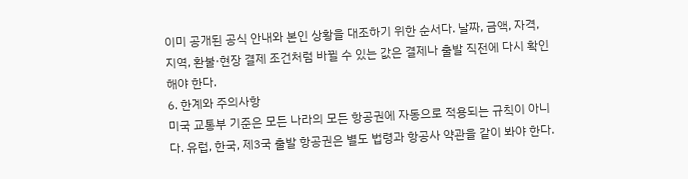이미 공개된 공식 안내와 본인 상황을 대조하기 위한 순서다. 날짜, 금액, 자격, 지역, 환불·현장 결제 조건처럼 바뀔 수 있는 값은 결제나 출발 직전에 다시 확인해야 한다.
6. 한계와 주의사항
미국 교통부 기준은 모든 나라의 모든 항공권에 자동으로 적용되는 규칙이 아니다. 유럽, 한국, 제3국 출발 항공권은 별도 법령과 항공사 약관을 같이 봐야 한다.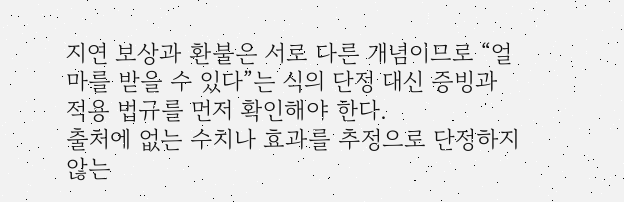지연 보상과 환불은 서로 다른 개념이므로 “얼마를 받을 수 있다”는 식의 단정 대신 증빙과 적용 법규를 먼저 확인해야 한다.
출처에 없는 수치나 효과를 추정으로 단정하지 않는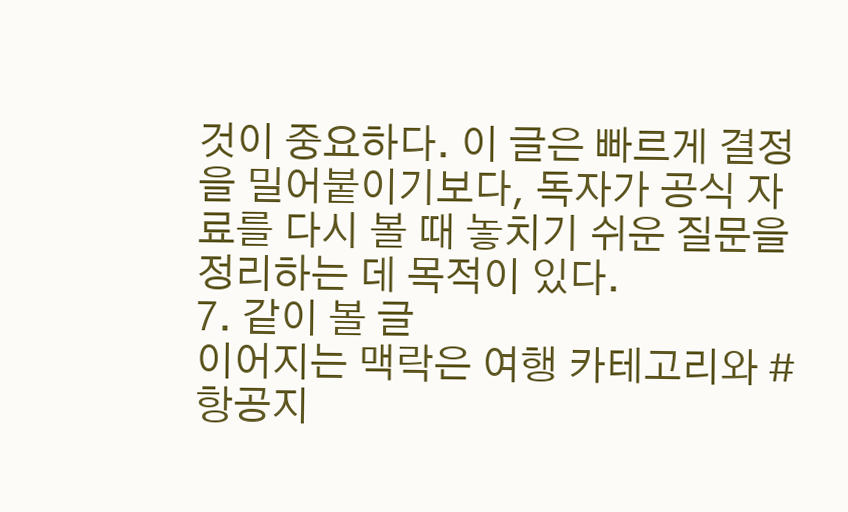것이 중요하다. 이 글은 빠르게 결정을 밀어붙이기보다, 독자가 공식 자료를 다시 볼 때 놓치기 쉬운 질문을 정리하는 데 목적이 있다.
7. 같이 볼 글
이어지는 맥락은 여행 카테고리와 #항공지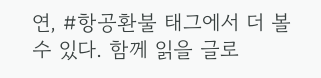연, #항공환불 태그에서 더 볼 수 있다. 함께 읽을 글로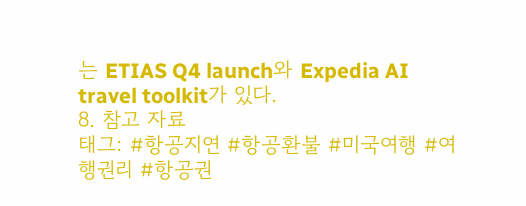는 ETIAS Q4 launch와 Expedia AI travel toolkit가 있다.
8. 참고 자료
태그: #항공지연 #항공환불 #미국여행 #여행권리 #항공권